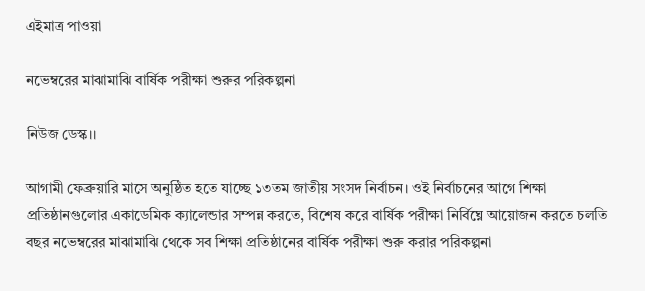এইমাত্র পাওয়া

নভেম্বরের মাঝামাঝি বার্ষিক পরীক্ষা শুরুর পরিকল্পনা

নিউজ ডেস্ক।।

আগামী ফেব্রুয়ারি মাসে অনুষ্ঠিত হতে যাচ্ছে ১৩তম জাতীয় সংসদ নির্বাচন। ওই নির্বাচনের আগে শিক্ষা প্রতিষ্ঠানগুলোর একাডেমিক ক্যালেন্ডার সম্পন্ন করতে, বিশেষ করে বার্ষিক পরীক্ষা নির্বিঘ্নে আয়োজন করতে চলতি বছর নভেম্বরের মাঝামাঝি থেকে সব শিক্ষা প্রতিষ্ঠানের বার্ষিক পরীক্ষা শুরু করার পরিকল্পনা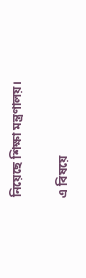নিয়েছে শিক্ষা মন্ত্রণালয়।

এ বিষয়ে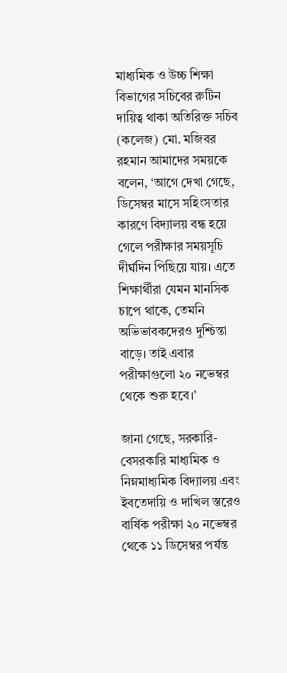মাধ্যমিক ও উচ্চ শিক্ষা বিভাগের সচিবের রুটিন দায়িত্ব থাকা অতিরিক্ত সচিব (কলেজ) মো. মজিবর রহমান আমাদের সময়কে বলেন, ‘আগে দেখা গেছে, ডিসেম্বর মাসে সহিংসতার কারণে বিদ্যালয় বন্ধ হয়ে গেলে পরীক্ষার সময়সূচি দীর্ঘদিন পিছিয়ে যায়। এতে শিক্ষার্থীরা যেমন মানসিক চাপে থাকে, তেমনি অভিভাবকদেরও দুশ্চিন্তা বাড়ে। তাই এবার পরীক্ষাগুলো ২০ নভেম্বর থেকে শুরু হবে।’

জানা গেছে, সরকারি-বেসরকারি মাধ্যমিক ও নিম্নমাধ্যমিক বিদ্যালয় এবং ইবতেদায়ি ও দাখিল স্তরেও বার্ষিক পরীক্ষা ২০ নভেম্বর থেকে ১১ ডিসেম্বর পর্যন্ত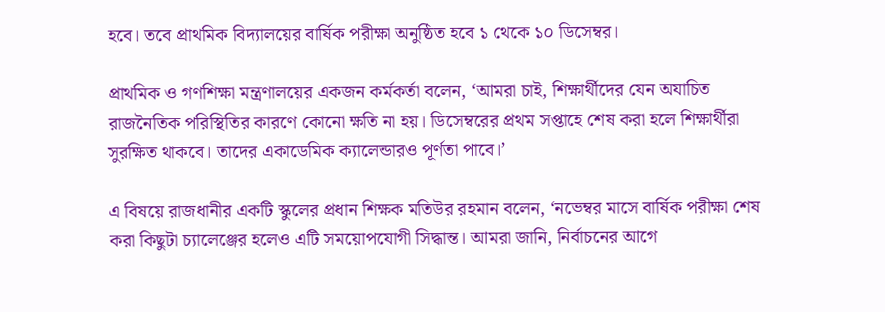হবে। তবে প্রাথমিক বিদ্যালয়ের বার্ষিক পরীক্ষা অনুষ্ঠিত হবে ১ থেকে ১০ ডিসেম্বর।

প্রাথমিক ও গণশিক্ষা মন্ত্রণালয়ের একজন কর্মকর্তা বলেন, ‘আমরা চাই, শিক্ষার্থীদের যেন অযাচিত রাজনৈতিক পরিস্থিতির কারণে কোনো ক্ষতি না হয়। ডিসেম্বরের প্রথম সপ্তাহে শেষ করা হলে শিক্ষার্থীরা সুরক্ষিত থাকবে। তাদের একাডেমিক ক্যালেন্ডারও পূর্ণতা পাবে।’

এ বিষয়ে রাজধানীর একটি স্কুলের প্রধান শিক্ষক মতিউর রহমান বলেন, ‘নভেম্বর মাসে বার্ষিক পরীক্ষা শেষ করা কিছুটা চ্যালেঞ্জের হলেও এটি সময়োপযোগী সিদ্ধান্ত। আমরা জানি, নির্বাচনের আগে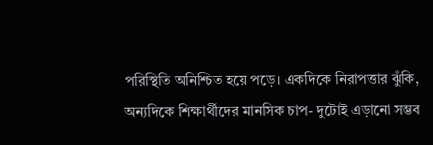পরিস্থিতি অনিশ্চিত হয়ে পড়ে। একদিকে নিরাপত্তার ঝুঁকি, অন্যদিকে শিক্ষার্থীদের মানসিক চাপ- দুটোই এড়ানো সম্ভব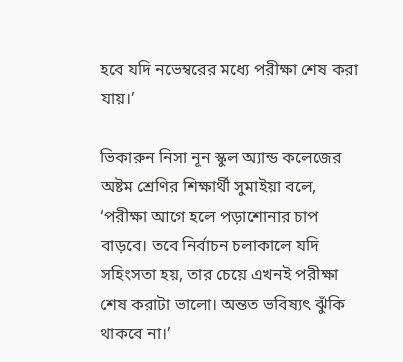হবে যদি নভেম্বরের মধ্যে পরীক্ষা শেষ করা যায়।’

ভিকারুন নিসা নূন স্কুল অ্যান্ড কলেজের অষ্টম শ্রেণির শিক্ষার্থী সুমাইয়া বলে, ‘পরীক্ষা আগে হলে পড়াশোনার চাপ বাড়বে। তবে নির্বাচন চলাকালে যদি সহিংসতা হয়, তার চেয়ে এখনই পরীক্ষা শেষ করাটা ভালো। অন্তত ভবিষ্যৎ ঝুঁকি থাকবে না।’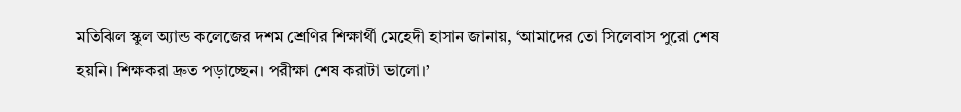মতিঝিল স্কুল অ্যান্ড কলেজের দশম শ্রেণির শিক্ষার্থী মেহেদী হাসান জানায়, ‘আমাদের তো সিলেবাস পুরো শেষ হয়নি। শিক্ষকরা দ্রুত পড়াচ্ছেন। পরীক্ষা শেষ করাটা ভালো।’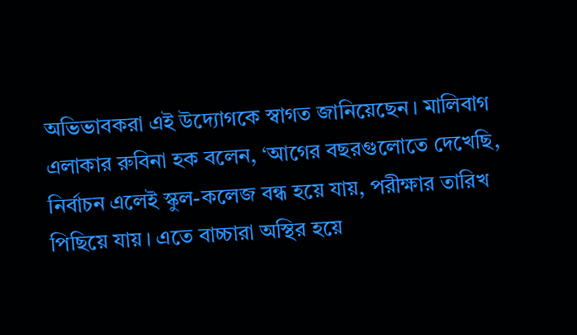অভিভাবকরা এই উদ্যোগকে স্বাগত জানিয়েছেন। মালিবাগ এলাকার রুবিনা হক বলেন, ‘আগের বছরগুলোতে দেখেছি, নির্বাচন এলেই স্কুল-কলেজ বন্ধ হয়ে যায়, পরীক্ষার তারিখ পিছিয়ে যায়। এতে বাচ্চারা অস্থির হয়ে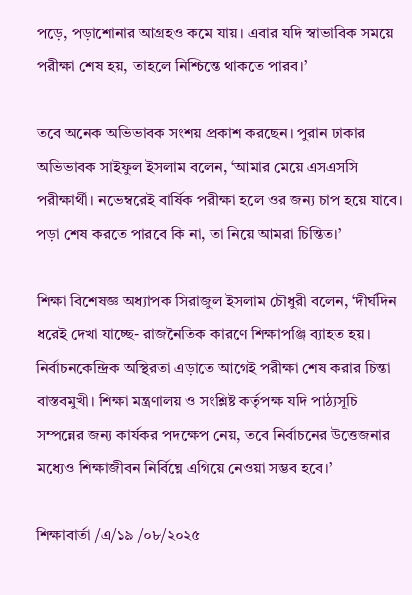পড়ে, পড়াশোনার আগ্রহও কমে যায়। এবার যদি স্বাভাবিক সময়ে পরীক্ষা শেষ হয়, তাহলে নিশ্চিন্তে থাকতে পারব।’

তবে অনেক অভিভাবক সংশয় প্রকাশ করছেন। পুরান ঢাকার অভিভাবক সাইফুল ইসলাম বলেন, ‘আমার মেয়ে এসএসসি পরীক্ষার্থী। নভেম্বরেই বার্ষিক পরীক্ষা হলে ওর জন্য চাপ হয়ে যাবে। পড়া শেষ করতে পারবে কি না, তা নিয়ে আমরা চিন্তিত।’

শিক্ষা বিশেষজ্ঞ অধ্যাপক সিরাজুল ইসলাম চৌধুরী বলেন, ‘দীর্ঘদিন ধরেই দেখা যাচ্ছে- রাজনৈতিক কারণে শিক্ষাপঞ্জি ব্যাহত হয়। নির্বাচনকেন্দ্রিক অস্থিরতা এড়াতে আগেই পরীক্ষা শেষ করার চিন্তা বাস্তবমুখী। শিক্ষা মন্ত্রণালয় ও সংশ্লিষ্ট কর্তৃপক্ষ যদি পাঠ্যসূচি সম্পন্নের জন্য কার্যকর পদক্ষেপ নেয়, তবে নির্বাচনের উত্তেজনার মধ্যেও শিক্ষাজীবন নির্বিঘ্নে এগিয়ে নেওয়া সম্ভব হবে।’

শিক্ষাবার্তা /এ/১৯ /০৮/২০২৫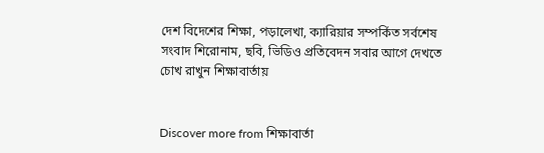দেশ বিদেশের শিক্ষা, পড়ালেখা, ক্যারিয়ার সম্পর্কিত সর্বশেষ সংবাদ শিরোনাম, ছবি, ভিডিও প্রতিবেদন সবার আগে দেখতে চোখ রাখুন শিক্ষাবার্তায়


Discover more from শিক্ষাবার্তা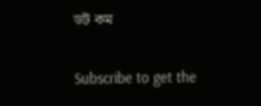ডট কম

Subscribe to get the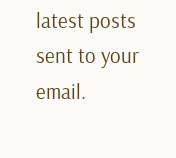latest posts sent to your email.